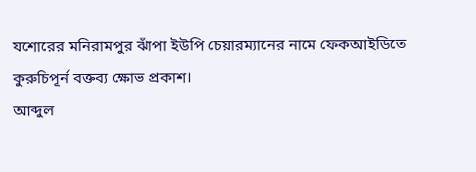যশোরের মনিরামপুর ঝাঁপা ইউপি চেয়ারম্যানের নামে ফেকআইডিতে কুরুচিপূর্ন বক্তব্য ক্ষোভ প্রকাশ।
আব্দুল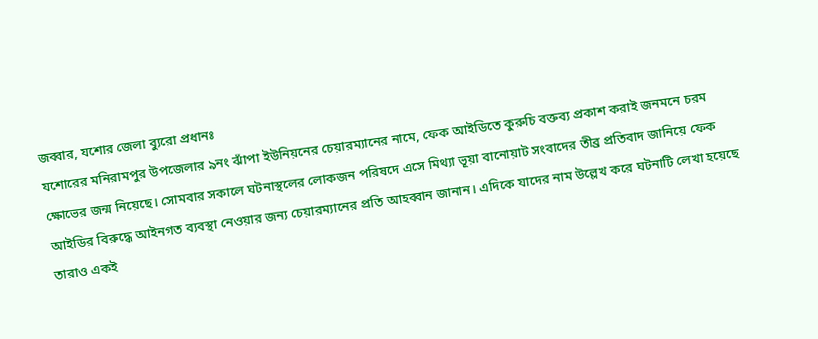জব্বার, যশোর জেলা ব্যুরো প্রধানঃ
যশোরের মনিরামপুর উপজেলার ৯নং ঝাঁপা ইউনিয়নের চেয়ারম্যানের নামে, ফেক আইডিতে কুরুচি বক্তব্য প্রকাশ করাই জনমনে চরম ক্ষোভের জন্ম নিয়েছে। সোমবার সকালে ঘটনাস্থলের লোকজন পরিষদে এসে মিথ্যা ভূয়া বানোয়াট সংবাদের তীব্র প্রতিবাদ জানিয়ে ফেক আইডির বিরুদ্ধে আইনগত ব্যবস্থা নেওয়ার জন্য চেয়ারম্যানের প্রতি আহব্বান জানান। এদিকে যাদের নাম উল্লেখ করে ঘটনাটি লেখা হয়েছে তারাও একই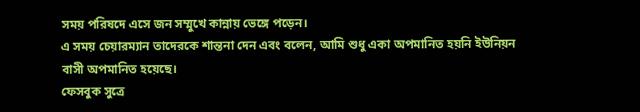সময় পরিষদে এসে জন সম্মুখে কান্নায় ভেঙ্গে পড়েন।
এ সময় চেয়ারম্যান তাদেরকে শান্তনা দেন এবং বলেন, আমি শুধু একা অপমানিত হয়নি ইউনিয়ন বাসী অপমানিত হয়েছে।
ফেসবুক সুত্রে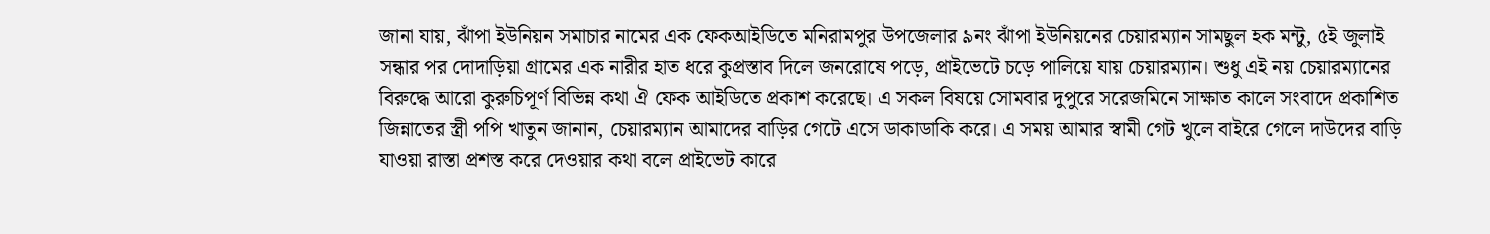জানা যায়, ঝাঁপা ইউনিয়ন সমাচার নামের এক ফেকআইডিতে মনিরামপুর উপজেলার ৯নং ঝাঁপা ইউনিয়নের চেয়ারম্যান সামছুল হক মন্টু, ৫ই জুলাই সন্ধার পর দোদাড়িয়া গ্রামের এক নারীর হাত ধরে কুপ্রস্তাব দিলে জনরোষে পড়ে, প্রাইভেটে চড়ে পালিয়ে যায় চেয়ারম্যান। শুধু এই নয় চেয়ারম্যানের বিরুদ্ধে আরো কুরুচিপূর্ণ বিভিন্ন কথা ঐ ফেক আইডিতে প্রকাশ করেছে। এ সকল বিষয়ে সোমবার দুপুরে সরেজমিনে সাক্ষাত কালে সংবাদে প্রকাশিত জিন্নাতের স্ত্রী পপি খাতুন জানান, চেয়ারম্যান আমাদের বাড়ির গেটে এসে ডাকাডাকি করে। এ সময় আমার স্বামী গেট খুলে বাইরে গেলে দাউদের বাড়ি যাওয়া রাস্তা প্রশস্ত করে দেওয়ার কথা বলে প্রাইভেট কারে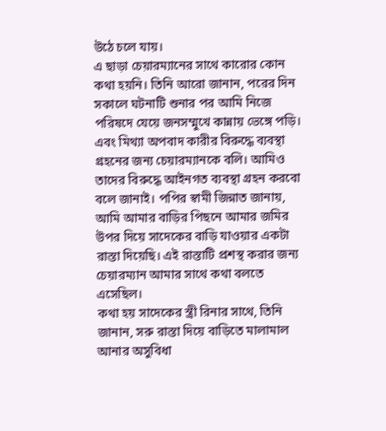উঠে চলে যায়।
এ ছাড়া চেয়ারম্যানের সাথে কারোর কোন কথা হয়নি। তিনি আরো জানান, পরের দিন সকালে ঘটনাটি শুনার পর আমি নিজে পরিষদে যেয়ে জনসম্মুখে কান্নায় ভেঙ্গে পড়ি। এবং মিথ্যা অপবাদ কারীর বিরুদ্ধে ব্যবস্থা গ্রহনের জন্য চেয়ারম্যানকে বলি। আমিও তাদের বিরুদ্ধে আইনগত ব্যবস্থা গ্রহন করবো বলে জানাই। পপির স্বামী জিন্নাত জানায়, আমি আমার বাড়ির পিছনে আমার জমির উপর দিয়ে সাদেকের বাড়ি যাওয়ার একটা রাস্তা দিয়েছি। এই রাস্তাটি প্রশস্থ করার জন্য চেয়ারম্যান আমার সাথে কথা বলতে এসেছিল।
কথা হয় সাদেকের স্ত্রী রিনার সাথে, তিনি জানান, সরু রাস্তা দিয়ে বাড়িতে মালামাল আনার অসুবিধা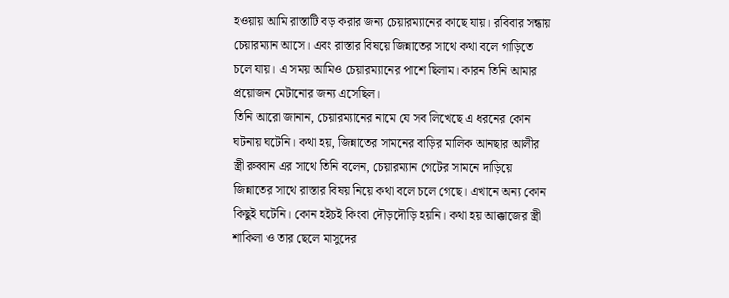হওয়ায় আমি রাস্তাটি বড় করার জন্য চেয়ারম্যানের কাছে যায়। রবিবার সন্ধায় চেয়ারম্যান আসে। এবং রাস্তার বিষয়ে জিন্নাতের সাথে কথা বলে গাড়িতে চলে যায়। এ সময় আমিও চেয়ারম্যানের পাশে ছিলাম। কারন তিনি আমার প্রয়োজন মেটানোর জন্য এসেছিল।
তিনি আরো জানান, চেয়ারম্যানের নামে যে সব লিখেছে এ ধরনের কোন ঘটনায় ঘটেনি। কথা হয়, জিন্নাতের সামনের বাড়ির মালিক আনছার আলীর স্ত্রী রুব্বান এর সাথে তিনি বলেন, চেয়ারম্যান গেটের সামনে দাড়িয়ে জিন্নাতের সাথে রাস্তার বিষয় নিয়ে কথা বলে চলে গেছে। এখানে অন্য কোন কিছুই ঘটেনি। কোন হইচই কিংবা দৌড়দৌড়ি হয়নি। কথা হয় আক্কাজের স্ত্রী শাকিলা ও তার ছেলে মাসুদের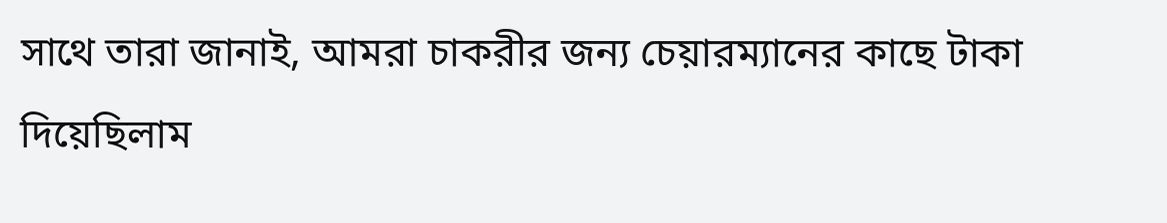সাথে তারা জানাই, আমরা চাকরীর জন্য চেয়ারম্যানের কাছে টাকা দিয়েছিলাম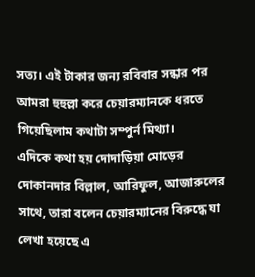সত্য। এই টাকার জন্য রবিবার সন্ধার পর আমরা হুহুল্লা করে চেয়ারম্যানকে ধরতে গিয়েছিলাম কথাটা সম্পুর্ন মিথ্যা।
এদিকে কথা হয় দোদাড়িয়া মোড়ের দোকানদার বিল্লাল, আরিফুল, আজারুলের সাথে, তারা বলেন চেয়ারম্যানের বিরুদ্ধে যা লেখা হয়েছে এ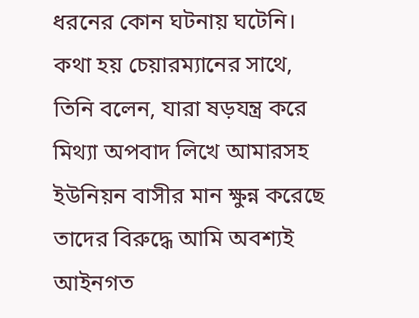ধরনের কোন ঘটনায় ঘটেনি। কথা হয় চেয়ারম্যানের সাথে, তিনি বলেন, যারা ষড়যন্ত্র করে মিথ্যা অপবাদ লিখে আমারসহ ইউনিয়ন বাসীর মান ক্ষুন্ন করেছে তাদের বিরুদ্ধে আমি অবশ্যই আইনগত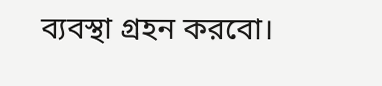ব্যবস্থা গ্রহন করবো।